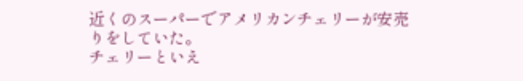近くのスーパーでアメリカンチェリーが安売りをしていた。
チェリーといえ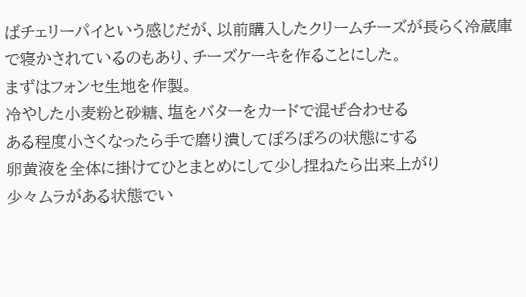ばチェリーパイという感じだが、以前購入したクリームチーズが長らく冷蔵庫で寝かされているのもあり、チーズケーキを作ることにした。
まずはフォンセ生地を作製。
冷やした小麦粉と砂糖、塩をバターをカードで混ぜ合わせる
ある程度小さくなったら手で磨り潰してぽろぽろの状態にする
卵黄液を全体に掛けてひとまとめにして少し捏ねたら出来上がり
少々ムラがある状態でい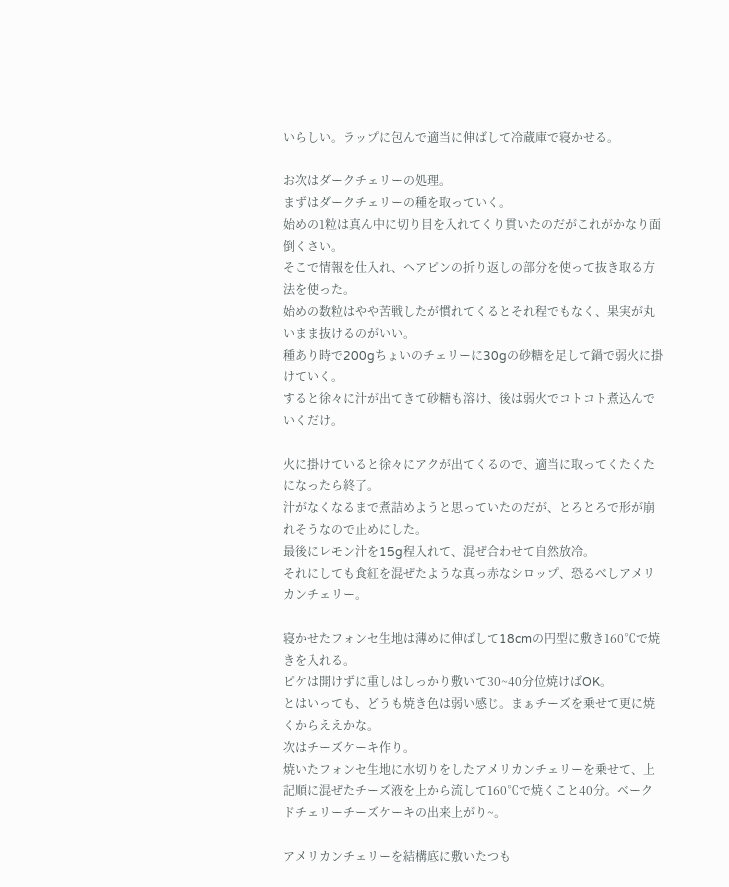いらしい。ラップに包んで適当に伸ばして冷蔵庫で寝かせる。

お次はダークチェリーの処理。
まずはダークチェリーの種を取っていく。
始めの1粒は真ん中に切り目を入れてくり貫いたのだがこれがかなり面倒くさい。
そこで情報を仕入れ、ヘアピンの折り返しの部分を使って抜き取る方法を使った。
始めの数粒はやや苦戦したが慣れてくるとそれ程でもなく、果実が丸いまま抜けるのがいい。
種あり時で200gちょいのチェリーに30gの砂糖を足して鍋で弱火に掛けていく。
すると徐々に汁が出てきて砂糖も溶け、後は弱火でコトコト煮込んでいくだけ。

火に掛けていると徐々にアクが出てくるので、適当に取ってくたくたになったら終了。
汁がなくなるまで煮詰めようと思っていたのだが、とろとろで形が崩れそうなので止めにした。
最後にレモン汁を15g程入れて、混ぜ合わせて自然放冷。
それにしても食紅を混ぜたような真っ赤なシロップ、恐るべしアメリカンチェリー。

寝かせたフォンセ生地は薄めに伸ばして18cmの円型に敷き160℃で焼きを入れる。
ピケは開けずに重しはしっかり敷いて30~40分位焼けばOK。
とはいっても、どうも焼き色は弱い感じ。まぁチーズを乗せて更に焼くからええかな。
次はチーズケーキ作り。
焼いたフォンセ生地に水切りをしたアメリカンチェリーを乗せて、上記順に混ぜたチーズ液を上から流して160℃で焼くこと40分。ベークドチェリーチーズケーキの出来上がり~。

アメリカンチェリーを結構底に敷いたつも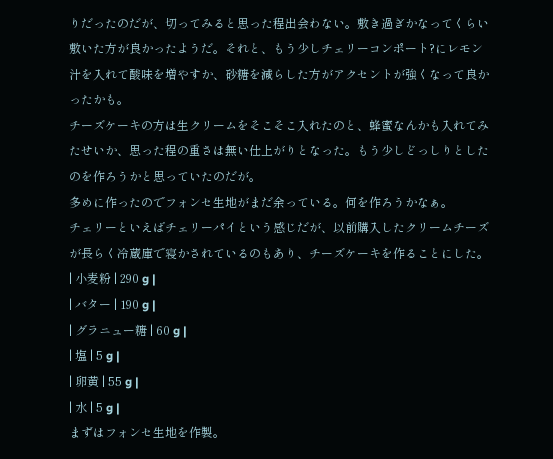りだったのだが、切ってみると思った程出会わない。敷き過ぎかなってくらい敷いた方が良かったようだ。それと、もう少しチェリーコンポート?にレモン汁を入れて酸味を増やすか、砂糖を減らした方がアクセントが強くなって良かったかも。
チーズケーキの方は生クリームをそこそこ入れたのと、蜂蜜なんかも入れてみたせいか、思った程の重さは無い仕上がりとなった。もう少しどっしりとしたのを作ろうかと思っていたのだが。
多めに作ったのでフォンセ生地がまだ余っている。何を作ろうかなぁ。
チェリーといえばチェリーパイという感じだが、以前購入したクリームチーズが長らく冷蔵庫で寝かされているのもあり、チーズケーキを作ることにした。
| 小麦粉 | 290 g |
| バター | 190 g |
| グラニュー糖 | 60 g |
| 塩 | 5 g |
| 卵黄 | 55 g |
| 水 | 5 g |
まずはフォンセ生地を作製。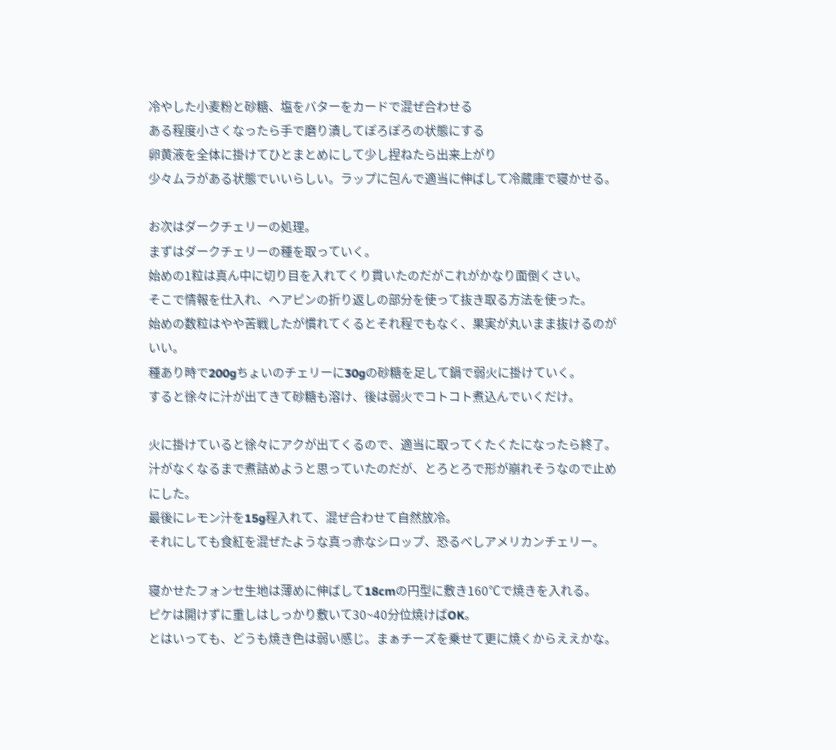冷やした小麦粉と砂糖、塩をバターをカードで混ぜ合わせる
ある程度小さくなったら手で磨り潰してぽろぽろの状態にする
卵黄液を全体に掛けてひとまとめにして少し捏ねたら出来上がり
少々ムラがある状態でいいらしい。ラップに包んで適当に伸ばして冷蔵庫で寝かせる。

お次はダークチェリーの処理。
まずはダークチェリーの種を取っていく。
始めの1粒は真ん中に切り目を入れてくり貫いたのだがこれがかなり面倒くさい。
そこで情報を仕入れ、ヘアピンの折り返しの部分を使って抜き取る方法を使った。
始めの数粒はやや苦戦したが慣れてくるとそれ程でもなく、果実が丸いまま抜けるのがいい。
種あり時で200gちょいのチェリーに30gの砂糖を足して鍋で弱火に掛けていく。
すると徐々に汁が出てきて砂糖も溶け、後は弱火でコトコト煮込んでいくだけ。

火に掛けていると徐々にアクが出てくるので、適当に取ってくたくたになったら終了。
汁がなくなるまで煮詰めようと思っていたのだが、とろとろで形が崩れそうなので止めにした。
最後にレモン汁を15g程入れて、混ぜ合わせて自然放冷。
それにしても食紅を混ぜたような真っ赤なシロップ、恐るべしアメリカンチェリー。

寝かせたフォンセ生地は薄めに伸ばして18cmの円型に敷き160℃で焼きを入れる。
ピケは開けずに重しはしっかり敷いて30~40分位焼けばOK。
とはいっても、どうも焼き色は弱い感じ。まぁチーズを乗せて更に焼くからええかな。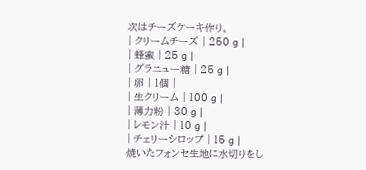次はチーズケーキ作り。
| クリームチーズ | 250 g |
| 蜂蜜 | 25 g |
| グラニュー糖 | 25 g |
| 卵 | 1個 |
| 生クリーム | 100 g |
| 薄力粉 | 30 g |
| レモン汁 | 10 g |
| チェリーシロップ | 15 g |
焼いたフォンセ生地に水切りをし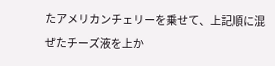たアメリカンチェリーを乗せて、上記順に混ぜたチーズ液を上か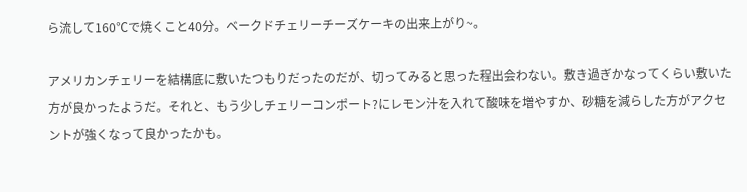ら流して160℃で焼くこと40分。ベークドチェリーチーズケーキの出来上がり~。

アメリカンチェリーを結構底に敷いたつもりだったのだが、切ってみると思った程出会わない。敷き過ぎかなってくらい敷いた方が良かったようだ。それと、もう少しチェリーコンポート?にレモン汁を入れて酸味を増やすか、砂糖を減らした方がアクセントが強くなって良かったかも。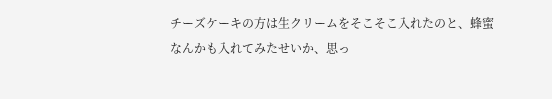チーズケーキの方は生クリームをそこそこ入れたのと、蜂蜜なんかも入れてみたせいか、思っ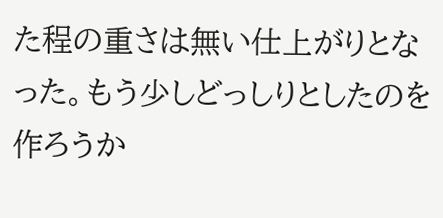た程の重さは無い仕上がりとなった。もう少しどっしりとしたのを作ろうか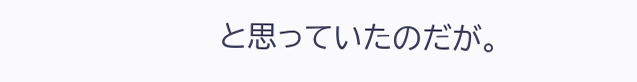と思っていたのだが。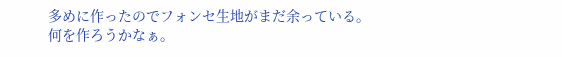多めに作ったのでフォンセ生地がまだ余っている。何を作ろうかなぁ。